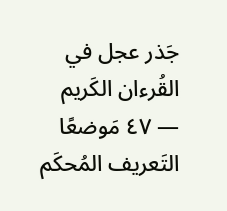جَذر عجل في القُرءان الكَريم — ٤٧ مَوضعًا
التَعريف المُحكَم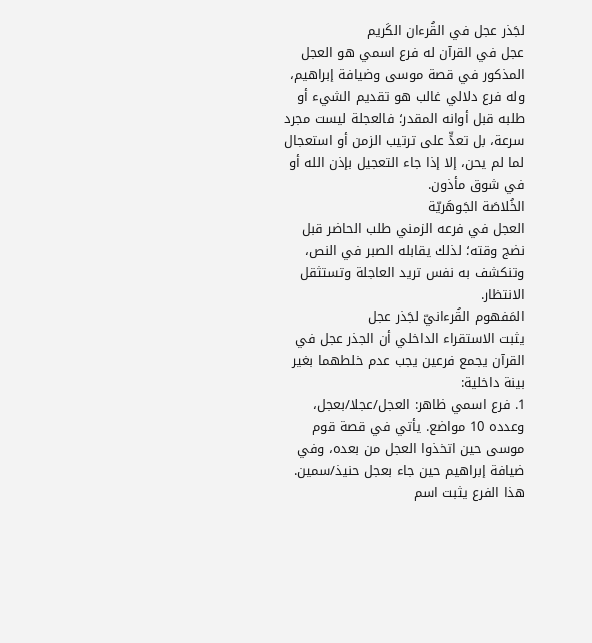لجَذر عجل في القُرءان الكَريم
عجل في القرآن له فرع اسمي هو العجل المذكور في قصة موسى وضيافة إبراهيم، وله فرع دلالي غالب هو تقديم الشيء أو طلبه قبل أوانه المقدر؛ فالعجلة ليست مجرد سرعة، بل تعدٍّ على ترتيب الزمن أو استعجال لما لم يحن، إلا إذا جاء التعجيل بإذن الله أو في شوق مأذون.
الخُلاصَة الجَوهَريّة
العجل في فرعه الزمني طلب الحاضر قبل نضج وقته؛ لذلك يقابله الصبر في النص، وتنكشف به نفس تريد العاجلة وتستثقل الانتظار.
المَفهوم القُرءانيّ لجَذر عجل
يثبت الاستقراء الداخلي أن الجذر عجل في القرآن يجمع فرعين يجب عدم خلطهما بغير بينة داخلية:
1. فرع اسمي ظاهر: العجل/عجلا/بعجل، وعدده 10 مواضع. يأتي في قصة قوم موسى حين اتخذوا العجل من بعده، وفي ضيافة إبراهيم حين جاء بعجل حنيذ/سمين. هذا الفرع يثبت اسم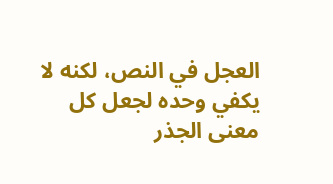العجل في النص، لكنه لا يكفي وحده لجعل كل معنى الجذر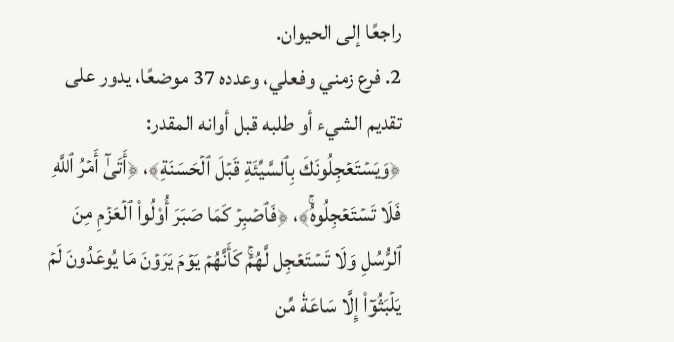راجعًا إلى الحيوان.
2. فرع زمني وفعلي، وعدده 37 موضعًا، يدور على تقديم الشيء أو طلبه قبل أوانه المقدر: ﴿وَيَسۡتَعۡجِلُونَكَ بِٱلسَّيِّئَةِ قَبۡلَ ٱلۡحَسَنَةِ﴾، ﴿أَتَىٰٓ أَمۡرُ ٱللَّهِ فَلَا تَسۡتَعۡجِلُوهُۚ﴾، ﴿فَٱصۡبِرۡ كَمَا صَبَرَ أُوْلُواْ ٱلۡعَزۡمِ مِنَ ٱلرُّسُلِ وَلَا تَسۡتَعۡجِل لَّهُمۡۚ كَأَنَّهُمۡ يَوۡمَ يَرَوۡنَ مَا يُوعَدُونَ لَمۡ يَلۡبَثُوٓاْ إِلَّا سَاعَةٗ مِّن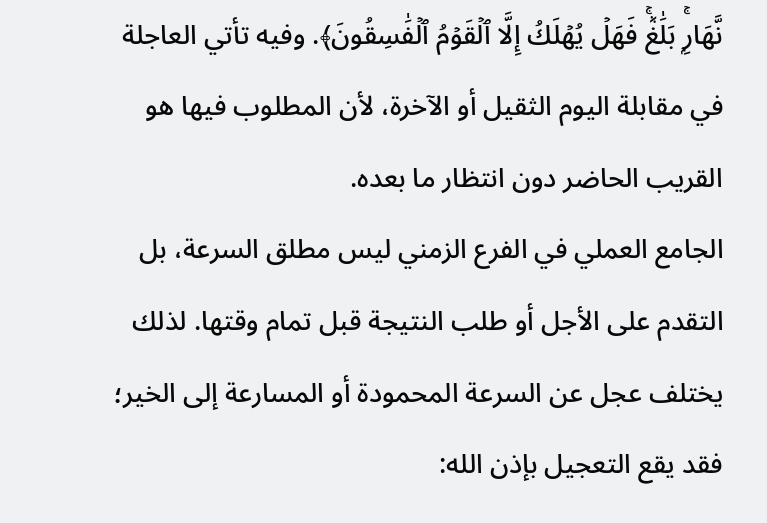نَّهَارِۭۚ بَلَٰغٞۚ فَهَلۡ يُهۡلَكُ إِلَّا ٱلۡقَوۡمُ ٱلۡفَٰسِقُونَ﴾. وفيه تأتي العاجلة في مقابلة اليوم الثقيل أو الآخرة، لأن المطلوب فيها هو القريب الحاضر دون انتظار ما بعده.
الجامع العملي في الفرع الزمني ليس مطلق السرعة، بل التقدم على الأجل أو طلب النتيجة قبل تمام وقتها. لذلك يختلف عجل عن السرعة المحمودة أو المسارعة إلى الخير؛ فقد يقع التعجيل بإذن الله: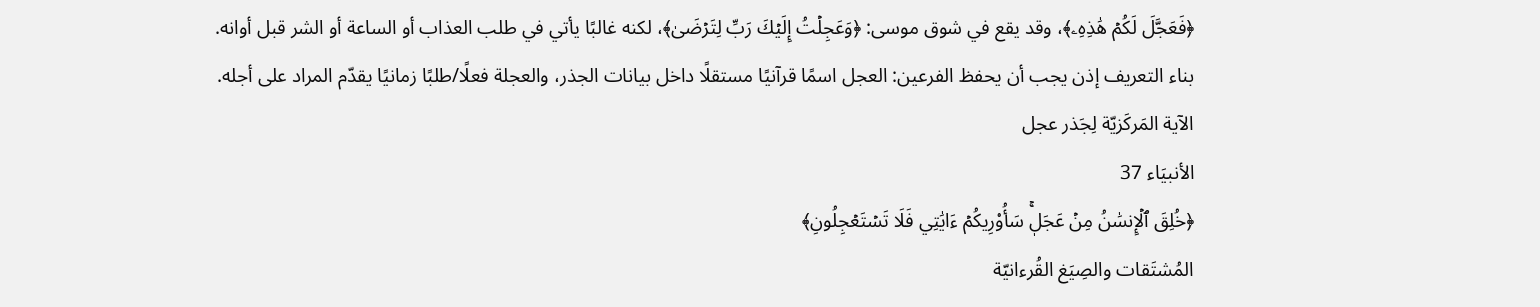﴿فَعَجَّلَ لَكُمۡ هَٰذِهِۦ﴾، وقد يقع في شوق موسى: ﴿وَعَجِلۡتُ إِلَيۡكَ رَبِّ لِتَرۡضَىٰ﴾، لكنه غالبًا يأتي في طلب العذاب أو الساعة أو الشر قبل أوانه.
بناء التعريف إذن يجب أن يحفظ الفرعين: العجل اسمًا قرآنيًا مستقلًا داخل بيانات الجذر، والعجلة فعلًا/طلبًا زمانيًا يقدّم المراد على أجله.
الآية المَركَزيّة لِجَذر عجل
الأنبيَاء 37
﴿خُلِقَ ٱلۡإِنسَٰنُ مِنۡ عَجَلٖۚ سَأُوْرِيكُمۡ ءَايَٰتِي فَلَا تَسۡتَعۡجِلُونِ﴾
المُشتَقات والصِيَغ القُرءانيّة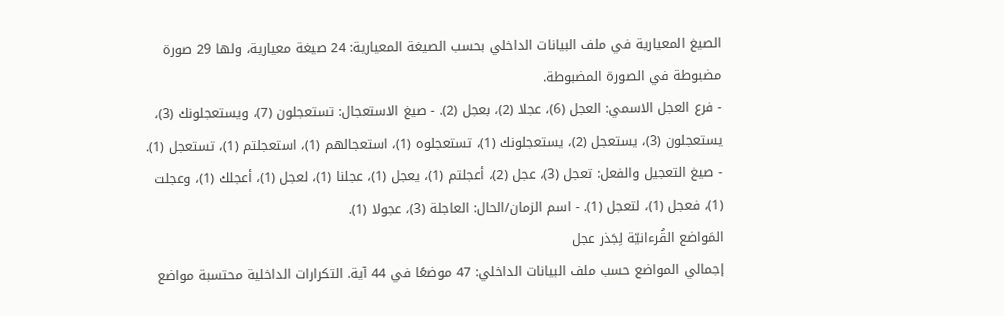الصيغ المعيارية في ملف البيانات الداخلي بحسب الصيغة المعيارية: 24 صيغة معيارية، ولها 29 صورة مضبوطة في الصورة المضبوطة.
- فرع العجل الاسمي: العجل (6)، عجلا (2)، بعجل (2). - صيغ الاستعجال: تستعجلون (7)، ويستعجلونك (3)، يستعجلون (3)، يستعجل (2)، يستعجلونك (1)، تستعجلوه (1)، استعجالهم (1)، استعجلتم (1)، تستعجل (1). - صيغ التعجيل والفعل: تعجل (3)، عجل (2)، أعجلتم (1)، يعجل (1)، عجلنا (1)، لعجل (1)، أعجلك (1)، وعجلت (1)، فعجل (1)، لتعجل (1). - اسم الزمان/الحال: العاجلة (3)، عجولا (1).
المَواضع القُرءانيّة لِجَذر عجل
إجمالي المواضع حسب ملف البيانات الداخلي: 47 موضعًا في 44 آية. التكرارات الداخلية محتسبة مواضع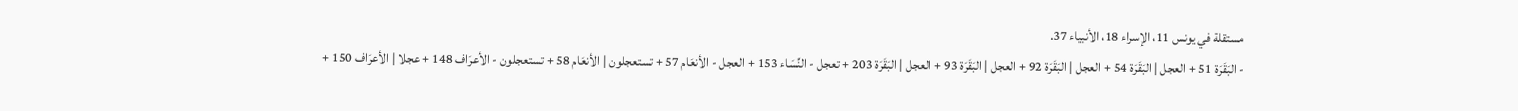مستقلة في يونس 11، الإسراء 18، الأنبياء 37.
- البَقَرَة 51 + العجل | البَقَرَة 54 + العجل | البَقَرَة 92 + العجل | البَقَرَة 93 + العجل | البَقَرَة 203 + تعجل - النِّسَاء 153 + العجل - الأنعَام 57 + تستعجلون | الأنعَام 58 + تستعجلون - الأعرَاف 148 + عجلا | الأعرَاف 150 +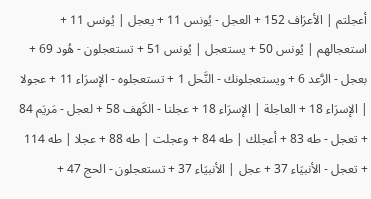أعجلتم | الأعرَاف 152 + العجل - يُونس 11 + يعجل | يُونس 11 + استعجالهم | يُونس 50 + يستعجل | يُونس 51 + تستعجلون - هُود 69 + بعجل - الرَّعد 6 + ويستعجلونك - النَّحل 1 + تستعجلوه - الإسرَاء 11 + عجولا | الإسرَاء 18 + العاجلة | الإسرَاء 18 + عجلنا - الكَهف 58 + لعجل - مَريَم 84 + تعجل - طه 83 + أعجلك | طه 84 + وعجلت | طه 88 + عجلا | طه 114 + تعجل - الأنبيَاء 37 + عجل | الأنبيَاء 37 + تستعجلون - الحج 47 +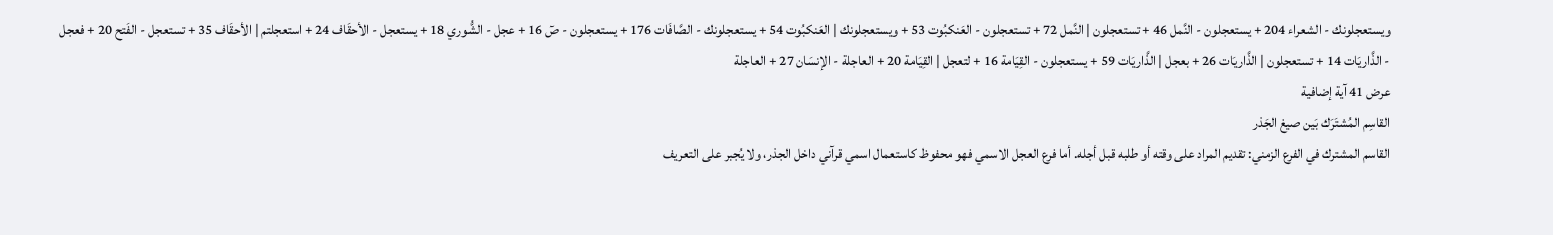ويستعجلونك - الشعراء 204 + يستعجلون - النَّمل 46 + تستعجلون | النَّمل 72 + تستعجلون - العَنكبُوت 53 + ويستعجلونك | العَنكبُوت 54 + يستعجلونك - الصَّافَات 176 + يستعجلون - صٓ 16 + عجل - الشُّوري 18 + يستعجل - الأحقَاف 24 + استعجلتم | الأحقَاف 35 + تستعجل - الفَتح 20 + فعجل - الذَّاريَات 14 + تستعجلون | الذَّاريَات 26 + بعجل | الذَّاريَات 59 + يستعجلون - القِيَامة 16 + لتعجل | القِيَامة 20 + العاجلة - الإنسَان 27 + العاجلة
عرض 41 آية إضافية
القاسِم المُشتَرَك بَين صيغ الجَذر
القاسم المشترك في الفرع الزمني: تقديم المراد على وقته أو طلبه قبل أجله. أما فرع العجل الاسمي فهو محفوظ كاستعمال اسمي قرآني داخل الجذر، ولا يُجبر على التعريف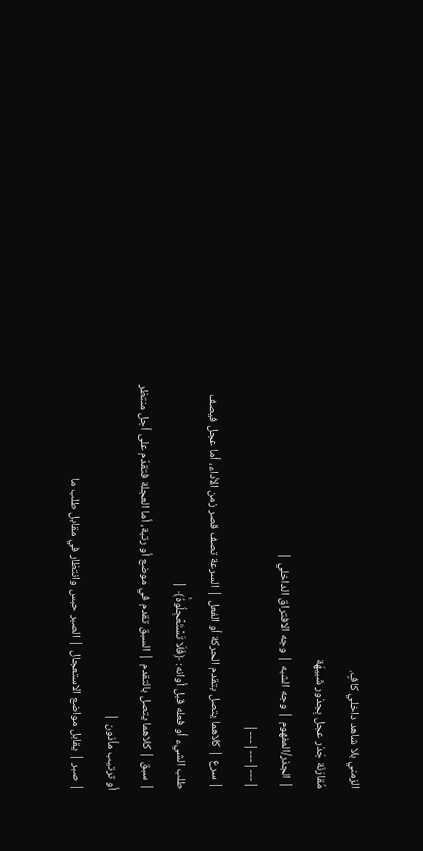الزمني بلا شاهد داخلي كافٍ.
مُقارَنَة جَذر عجل بِجذور شَبيهَة
| الجذر/المفهوم | وجه الشبه | وجه الافتراق الداخلي |
|---|---|---|
| سرع | كلاهما يتصل بتقدم الحركة أو الفعل | السرعة تصف قصر زمن الأداء، أما عجل فيصف طلب الشيء أو فعله قبل أوانه: ﴿فَلَا تَسۡتَعۡجِلُوهُۚ﴾ |
| سبق | كلاهما يتصل بالتقدم | السبق تقدم في موضع أو رتبة، أما العجلة فتقدّم على أجل منتظر أو ترتيب مأذون |
| صبر | يقابل مواضع الاستعجال | الصبر حبس وانتظار في مقابل طلب ما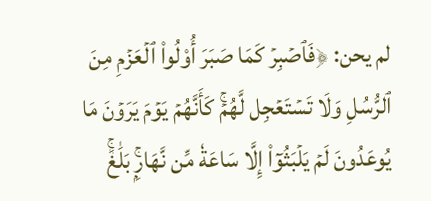لم يحن: ﴿فَٱصۡبِرۡ كَمَا صَبَرَ أُوْلُواْ ٱلۡعَزۡمِ مِنَ ٱلرُّسُلِ وَلَا تَسۡتَعۡجِل لَّهُمۡۚ كَأَنَّهُمۡ يَوۡمَ يَرَوۡنَ مَا يُوعَدُونَ لَمۡ يَلۡبَثُوٓاْ إِلَّا سَاعَةٗ مِّن نَّهَارِۭۚ بَلَٰغٞۚ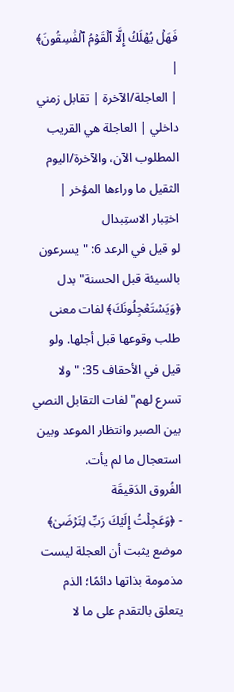فَهَلۡ يُهۡلَكُ إِلَّا ٱلۡقَوۡمُ ٱلۡفَٰسِقُونَ﴾ |
| العاجلة/الآخرة | تقابل زمني داخلي | العاجلة هي القريب المطلوب الآن، والآخرة/اليوم الثقيل ما وراءها المؤخر |
اختِبار الاستِبدال
لو قيل في الرعد 6: "يسرعون بالسيئة قبل الحسنة" بدل ﴿وَيَسۡتَعۡجِلُونَكَ﴾ لفات معنى طلب وقوعها قبل أجلها. ولو قيل في الأحقاف 35: "ولا تسرع لهم" لفات التقابل النصي بين الصبر وانتظار الموعد وبين استعجال ما لم يأت.
الفُروق الدَقيقَة
- ﴿وَعَجِلۡتُ إِلَيۡكَ رَبِّ لِتَرۡضَىٰ﴾ موضع يثبت أن العجلة ليست مذمومة بذاتها دائمًا؛ الذم يتعلق بالتقدم على ما لا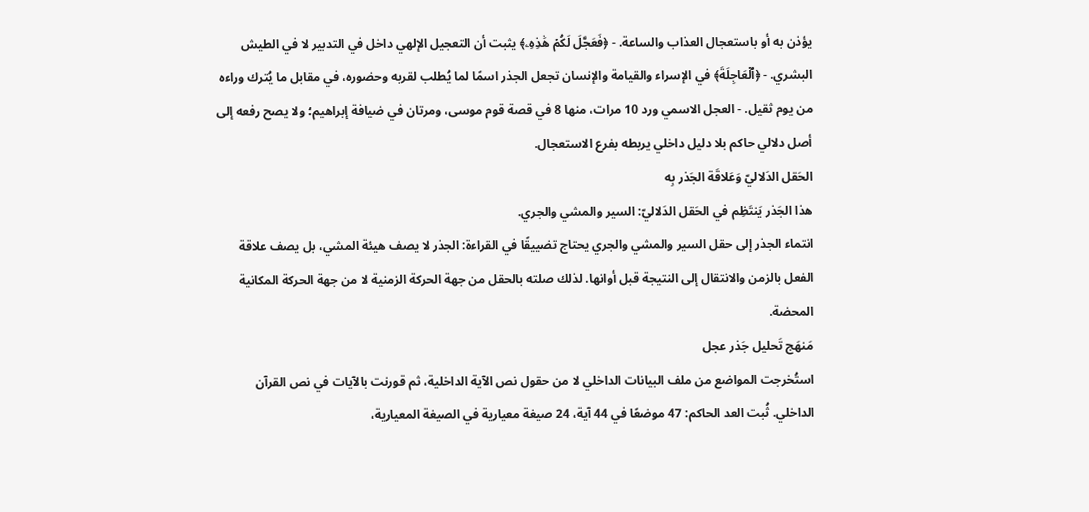يؤذن به أو باستعجال العذاب والساعة. - ﴿فَعَجَّلَ لَكُمۡ هَٰذِهِۦ﴾ يثبت أن التعجيل الإلهي داخل في التدبير لا في الطيش البشري. - ﴿ٱلۡعَاجِلَةَ﴾ في الإسراء والقيامة والإنسان تجعل الجذر اسمًا لما يُطلب لقربه وحضوره، في مقابل ما يُترك وراءه من يوم ثقيل. - العجل الاسمي ورد 10 مرات، منها 8 في قصة قوم موسى، ومرتان في ضيافة إبراهيم؛ ولا يصح رفعه إلى أصل دلالي حاكم بلا دليل داخلي يربطه بفرع الاستعجال.
الحَقل الدَلاليّ وَعَلاقَة الجَذر بِه
هذا الجَذر يَنتَظِم في الحَقل الدَلاليّ: السير والمشي والجري.
انتماء الجذر إلى حقل السير والمشي والجري يحتاج تضييقًا في القراءة: الجذر لا يصف هيئة المشي، بل يصف علاقة الفعل بالزمن والانتقال إلى النتيجة قبل أوانها. لذلك صلته بالحقل من جهة الحركة الزمنية لا من جهة الحركة المكانية المحضة.
مَنهَج تَحليل جَذر عجل
استُخرجت المواضع من ملف البيانات الداخلي لا من حقول نص الآية الداخلية، ثم قورنت بالآيات في نص القرآن الداخلي. ثُبت العد الحاكم: 47 موضعًا في 44 آية، 24 صيغة معيارية في الصيغة المعيارية،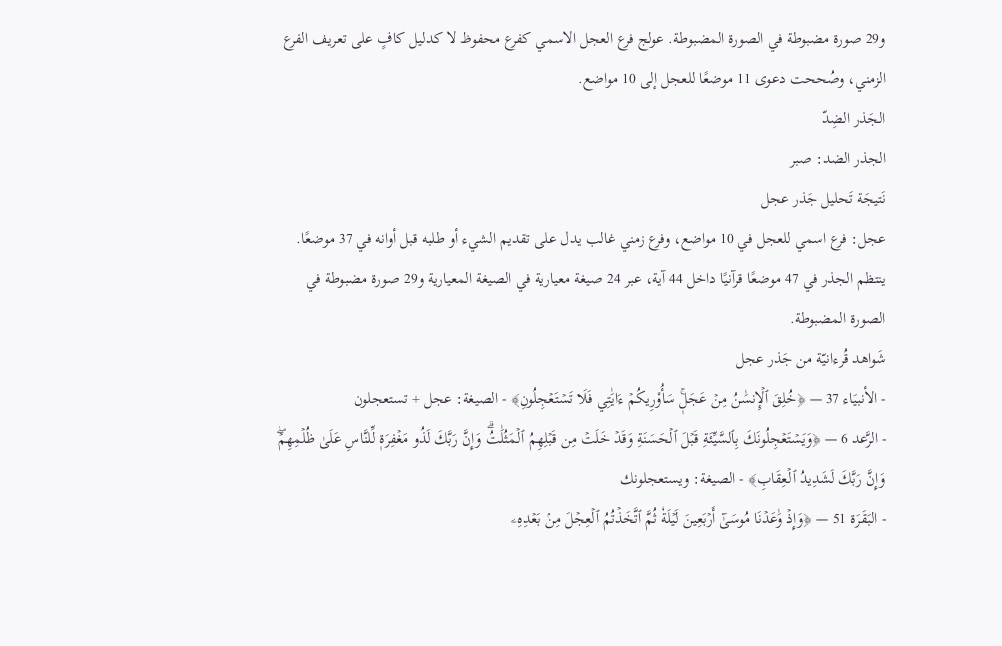و29 صورة مضبوطة في الصورة المضبوطة. عولج فرع العجل الاسمي كفرع محفوظ لا كدليل كافٍ على تعريف الفرع الزمني، وصُححت دعوى 11 موضعًا للعجل إلى 10 مواضع.
الجَذر الضِدّ
الجذر الضد: صبر
نَتيجَة تَحليل جَذر عجل
عجل: فرع اسمي للعجل في 10 مواضع، وفرع زمني غالب يدل على تقديم الشيء أو طلبه قبل أوانه في 37 موضعًا.
ينتظم الجذر في 47 موضعًا قرآنيًا داخل 44 آية، عبر 24 صيغة معيارية في الصيغة المعيارية و29 صورة مضبوطة في الصورة المضبوطة.
شَواهد قُرءانيّة من جَذر عجل
- الأنبيَاء 37 — ﴿خُلِقَ ٱلۡإِنسَٰنُ مِنۡ عَجَلٖۚ سَأُوْرِيكُمۡ ءَايَٰتِي فَلَا تَسۡتَعۡجِلُونِ﴾ - الصيغة: عجل + تستعجلون
- الرَّعد 6 — ﴿وَيَسۡتَعۡجِلُونَكَ بِٱلسَّيِّئَةِ قَبۡلَ ٱلۡحَسَنَةِ وَقَدۡ خَلَتۡ مِن قَبۡلِهِمُ ٱلۡمَثُلَٰتُۗ وَإِنَّ رَبَّكَ لَذُو مَغۡفِرَةٖ لِّلنَّاسِ عَلَىٰ ظُلۡمِهِمۡۖ وَإِنَّ رَبَّكَ لَشَدِيدُ ٱلۡعِقَابِ﴾ - الصيغة: ويستعجلونك
- البَقَرَة 51 — ﴿وَإِذۡ وَٰعَدۡنَا مُوسَىٰٓ أَرۡبَعِينَ لَيۡلَةٗ ثُمَّ ٱتَّخَذۡتُمُ ٱلۡعِجۡلَ مِنۢ بَعۡدِهِۦ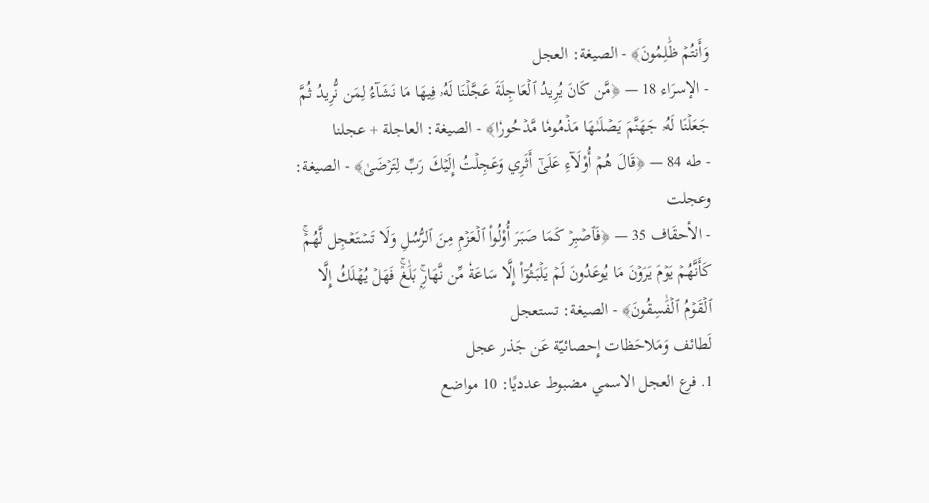وَأَنتُمۡ ظَٰلِمُونَ﴾ - الصيغة: العجل
- الإسرَاء 18 — ﴿مَّن كَانَ يُرِيدُ ٱلۡعَاجِلَةَ عَجَّلۡنَا لَهُۥ فِيهَا مَا نَشَآءُ لِمَن نُّرِيدُ ثُمَّ جَعَلۡنَا لَهُۥ جَهَنَّمَ يَصۡلَىٰهَا مَذۡمُومٗا مَّدۡحُورٗا﴾ - الصيغة: العاجلة + عجلنا
- طه 84 — ﴿قَالَ هُمۡ أُوْلَآءِ عَلَىٰٓ أَثَرِي وَعَجِلۡتُ إِلَيۡكَ رَبِّ لِتَرۡضَىٰ﴾ - الصيغة: وعجلت
- الأحقَاف 35 — ﴿فَٱصۡبِرۡ كَمَا صَبَرَ أُوْلُواْ ٱلۡعَزۡمِ مِنَ ٱلرُّسُلِ وَلَا تَسۡتَعۡجِل لَّهُمۡۚ كَأَنَّهُمۡ يَوۡمَ يَرَوۡنَ مَا يُوعَدُونَ لَمۡ يَلۡبَثُوٓاْ إِلَّا سَاعَةٗ مِّن نَّهَارِۭۚ بَلَٰغٞۚ فَهَلۡ يُهۡلَكُ إِلَّا ٱلۡقَوۡمُ ٱلۡفَٰسِقُونَ﴾ - الصيغة: تستعجل
لَطائف وَمَلاحَظات إِحصائيّة عَن جَذر عجل
1. فرع العجل الاسمي مضبوط عدديًا: 10 مواضع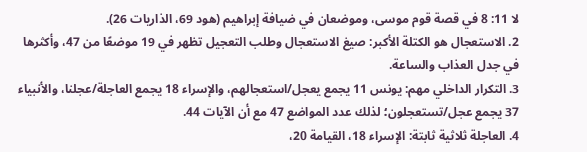لا 11: 8 في قصة قوم موسى، وموضعان في ضيافة إبراهيم (هود 69، الذاريات 26).
2. الاستعجال هو الكتلة الأكبر: صيغ الاستعجال وطلب التعجيل تظهر في 19 موضعًا من 47، وأكثرها في جدل العذاب والساعة.
3. التكرار الداخلي مهم: يونس 11 يجمع يعجل/استعجالهم، والإسراء 18 يجمع العاجلة/عجلنا، والأنبياء 37 يجمع عجل/تستعجلون؛ لذلك عدد المواضع 47 مع أن الآيات 44.
4. العاجلة ثلاثية ثابتة: الإسراء 18، القيامة 20،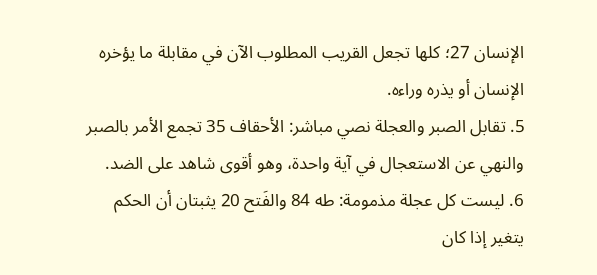الإنسان 27؛ كلها تجعل القريب المطلوب الآن في مقابلة ما يؤخره الإنسان أو يذره وراءه.
5. تقابل الصبر والعجلة نصي مباشر: الأحقاف 35 تجمع الأمر بالصبر والنهي عن الاستعجال في آية واحدة، وهو أقوى شاهد على الضد.
6. ليست كل عجلة مذمومة: طه 84 والفَتح 20 يثبتان أن الحكم يتغير إذا كان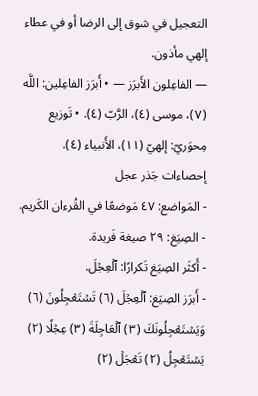التعجيل في شوق إلى الرضا أو في عطاء إلهي مأذون.
— الفاعِلون الأَبرَز — • أَبرَز الفاعِلين: اللَّه (٧)، موسى (٤)، الرَّبّ (٤). • تَوزيع مِحوَريّ: إلهيّ (١١)، الأَنبياء (٤).
إحصاءات جَذر عجل
- المَواضع: ٤٧ مَوضعًا في القُرءان الكَريم.
- الصِيَغ: ٢٩ صيغة فَريدة.
- أَكثَر الصِيَغ تَكرارًا: ٱلۡعِجۡلَ.
- أَبرَز الصِيَغ: ٱلۡعِجۡلَ (٦) تَسۡتَعۡجِلُونَ (٦) وَيَسۡتَعۡجِلُونَكَ (٣) ٱلۡعَاجِلَةَ (٣) عِجۡلٗا (٢) يَسۡتَعۡجِلُ (٢) تَعۡجَلۡ (٢)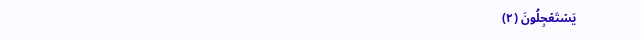يَسۡتَعۡجِلُونَ (٢)